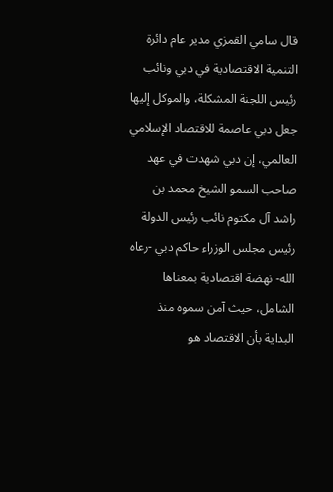قال سامي القمزي مدير عام دائرة التنمية الاقتصادية في دبي ونائب رئيس اللجنة المشكلة، والموكل إليها جعل دبي عاصمة للاقتصاد الإسلامي العالمي، إن دبي شهدت في عهد صاحب السمو الشيخ محمد بن راشد آل مكتوم نائب رئيس الدولة رئيس مجلس الوزراء حاكم دبي -رعاه الله- نهضة اقتصادية بمعناها الشامل، حيث آمن سموه منذ البداية بأن الاقتصاد هو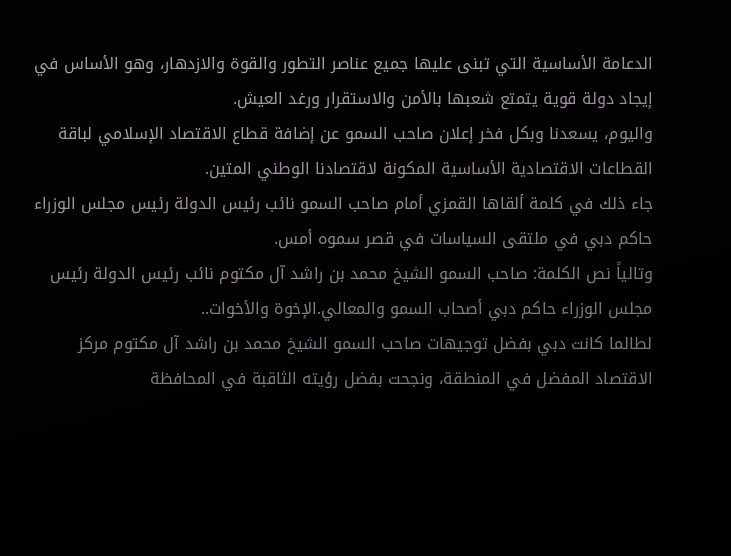الدعامة الأساسية التي تبنى عليها جميع عناصر التطور والقوة والازدهار، وهو الأساس في إيجاد دولة قوية يتمتع شعبها بالأمن والاستقرار ورغد العيش.
واليوم، يسعدنا وبكل فخر إعلان صاحب السمو عن إضافة قطاع الاقتصاد الإسلامي لباقة القطاعات الاقتصادية الأساسية المكونة لاقتصادنا الوطني المتين.
جاء ذلك في كلمة ألقاها القمزي أمام صاحب السمو نائب رئيس الدولة رئيس مجلس الوزراء حاكم دبي في ملتقى السياسات في قصر سموه أمس.
وتالياً نص الكلمة: صاحب السمو الشيخ محمد بن راشد آل مكتوم نائب رئيس الدولة رئيس مجلس الوزراء حاكم دبي أصحاب السمو والمعالي.الإخوة والأخوات..
لطالما كانت دبي بفضل توجيهات صاحب السمو الشيخ محمد بن راشد آل مكتوم مركز الاقتصاد المفضل في المنطقة، ونجحت بفضل رؤيته الثاقبة في المحافظة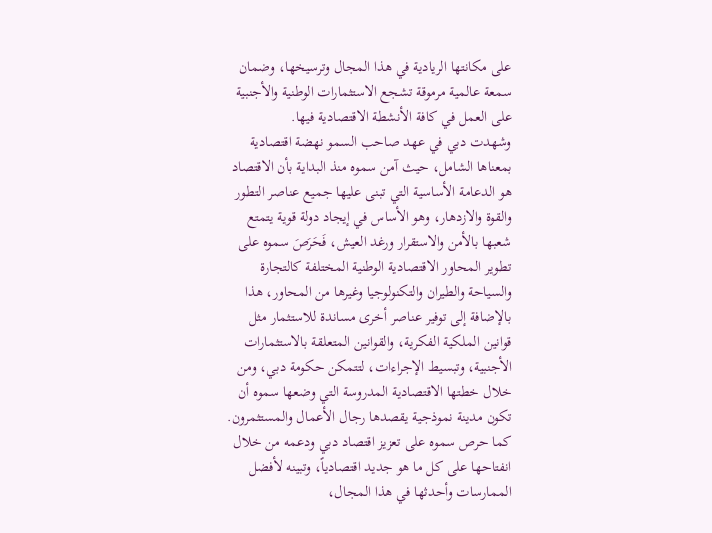على مكانتها الريادية في هذا المجال وترسيخها، وضمان سمعة عالمية مرموقة تشجع الاستثمارات الوطنية والأجنبية على العمل في كافة الأنشطة الاقتصادية فيها.
وشهدت دبي في عهد صاحب السمو نهضة اقتصادية بمعناها الشامل، حيث آمن سموه منذ البداية بأن الاقتصاد هو الدعامة الأساسية التي تبنى عليها جميع عناصر التطور والقوة والازدهار، وهو الأساس في إيجاد دولة قوية يتمتع شعبها بالأمن والاستقرار ورغد العيش، فَحَرَصَ سموه على تطوير المحاور الاقتصادية الوطنية المختلفة كالتجارة والسياحة والطيران والتكنولوجيا وغيرها من المحاور، هذا بالإضافة إلى توفير عناصر أخرى مساندة للاستثمار مثل قوانين الملكية الفكرية، والقوانين المتعلقة بالاستثمارات الأجنبية، وتبسيط الإجراءات، لتتمكن حكومة دبي، ومن خلال خطتها الاقتصادية المدروسة التي وضعها سموه أن تكون مدينة نموذجية يقصدها رجال الأعمال والمستثمرون.
كما حرص سموه على تعزيز اقتصاد دبي ودعمه من خلال انفتاحها على كل ما هو جديد اقتصادياً، وتبينه لأفضل الممارسات وأحدثها في هذا المجال،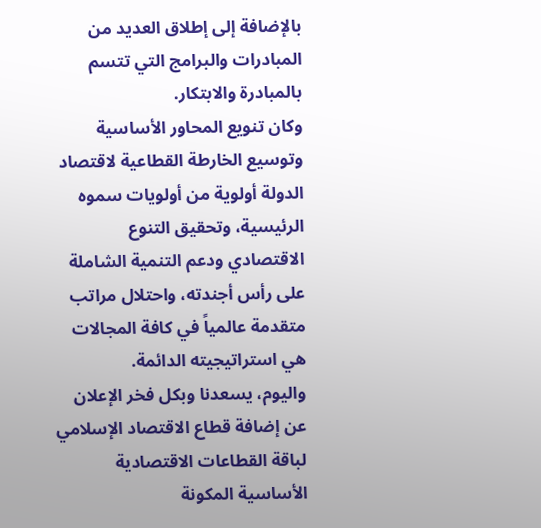بالإضافة إلى إطلاق العديد من المبادرات والبرامج التي تتسم بالمبادرة والابتكار.
وكان تنويع المحاور الأساسية وتوسيع الخارطة القطاعية لاقتصاد الدولة أولوية من أولويات سموه الرئيسية، وتحقيق التنوع الاقتصادي ودعم التنمية الشاملة على رأس أجندته، واحتلال مراتب متقدمة عالمياً في كافة المجالات هي استراتيجيته الدائمة.
واليوم، يسعدنا وبكل فخر الإعلان عن إضافة قطاع الاقتصاد الإسلامي لباقة القطاعات الاقتصادية الأساسية المكونة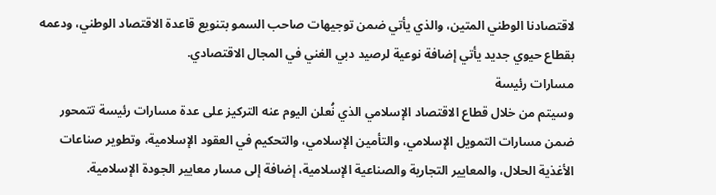لاقتصادنا الوطني المتين، والذي يأتي ضمن توجيهات صاحب السمو بتنويع قاعدة الاقتصاد الوطني، ودعمه بقطاع حيوي جديد يأتي إضافة نوعية لرصيد دبي الغني في المجال الاقتصادي.
مسارات رئيسة
وسيتم من خلال قطاع الاقتصاد الإسلامي الذي نُعلن اليوم عنه التركيز على عدة مسارات رئيسة تتمحور ضمن مسارات التمويل الإسلامي، والتأمين الإسلامي، والتحكيم في العقود الإسلامية، وتطوير صناعات الأغذية الحلال، والمعايير التجارية والصناعية الإسلامية، إضافة إلى مسار معايير الجودة الإسلامية.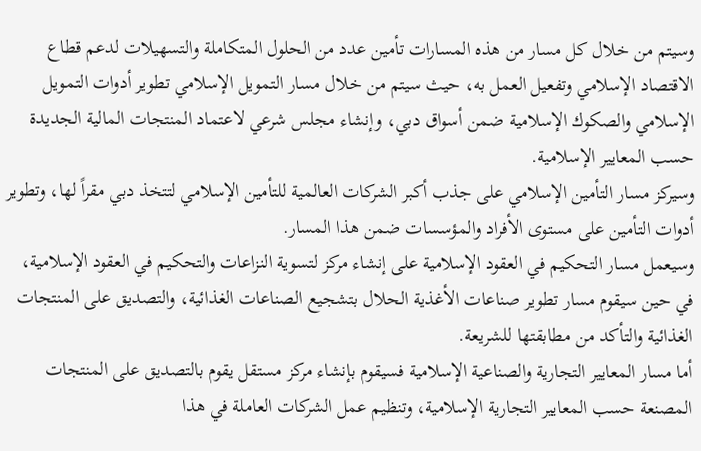وسيتم من خلال كل مسار من هذه المسارات تأمين عدد من الحلول المتكاملة والتسهيلات لدعم قطاع الاقتصاد الإسلامي وتفعيل العمل به، حيث سيتم من خلال مسار التمويل الإسلامي تطوير أدوات التمويل الإسلامي والصكوك الإسلامية ضمن أسواق دبي، وإنشاء مجلس شرعي لاعتماد المنتجات المالية الجديدة حسب المعايير الإسلامية.
وسيركز مسار التأمين الإسلامي على جذب أكبر الشركات العالمية للتأمين الإسلامي لتتخذ دبي مقراً لها، وتطوير أدوات التأمين على مستوى الأفراد والمؤسسات ضمن هذا المسار.
وسيعمل مسار التحكيم في العقود الإسلامية على إنشاء مركز لتسوية النزاعات والتحكيم في العقود الإسلامية، في حين سيقوم مسار تطوير صناعات الأغذية الحلال بتشجيع الصناعات الغذائية، والتصديق على المنتجات الغذائية والتأكد من مطابقتها للشريعة.
أما مسار المعايير التجارية والصناعية الإسلامية فسيقوم بإنشاء مركز مستقل يقوم بالتصديق على المنتجات المصنعة حسب المعايير التجارية الإسلامية، وتنظيم عمل الشركات العاملة في هذا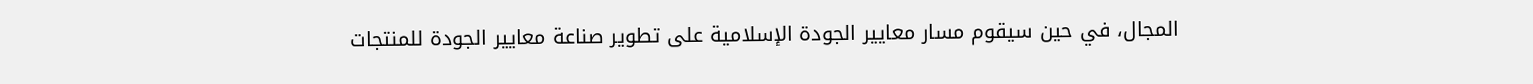المجال، في حين سيقوم مسار معايير الجودة الإسلامية على تطوير صناعة معايير الجودة للمنتجات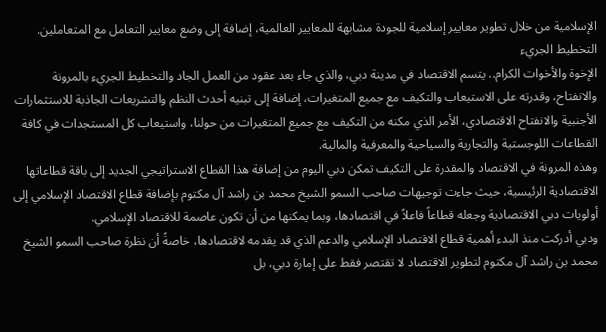الإسلامية من خلال تطوير معايير إسلامية للجودة مشابهة للمعايير العالمية، إضافة إلى وضع معايير التعامل مع المتعاملين.
التخطيط الجريء
الإخوة والأخوات الكرام.. يتسم الاقتصاد في مدينة دبي، والذي جاء بعد عقود من العمل الجاد والتخطيط الجريء بالمرونة والانفتاح، وقدرته على الاستيعاب والتكيف مع جميع المتغيرات، إضافة إلى تبنيه أحدث النظم والتشريعات الجاذبة للاستثمارات الأجنبية والانفتاح الاقتصادي، الأمر الذي مكنه من التكيف مع جميع المتغيرات من حولنا، واستيعاب كل المستجدات في كافة القطاعات اللوجستية والتجارية والسياحية والمعرفية والمالية.
وهذه المرونة في الاقتصاد والمقدرة على التكيف تمكن دبي اليوم من إضافة هذا القطاع الاستراتيجي الجديد إلى باقة قطاعاتها الاقتصادية الرئيسية، حيث جاءت توجيهات صاحب السمو الشيخ محمد بن راشد آل مكتوم بإضافة قطاع الاقتصاد الإسلامي إلى أولويات دبي الاقتصادية وجعله قطاعاً فاعلاً في اقتصادها، وبما يمكنها من أن تكون عاصمة للاقتصاد الإسلامي.
ودبي أدركت منذ البدء أهمية قطاع الاقتصاد الإسلامي والدعم الذي قد يقدمه لاقتصادها، خاصةً أن نظرة صاحب السمو الشيخ محمد بن راشد آل مكتوم لتطوير الاقتصاد لا تقتصر فقط على إمارة دبي، بل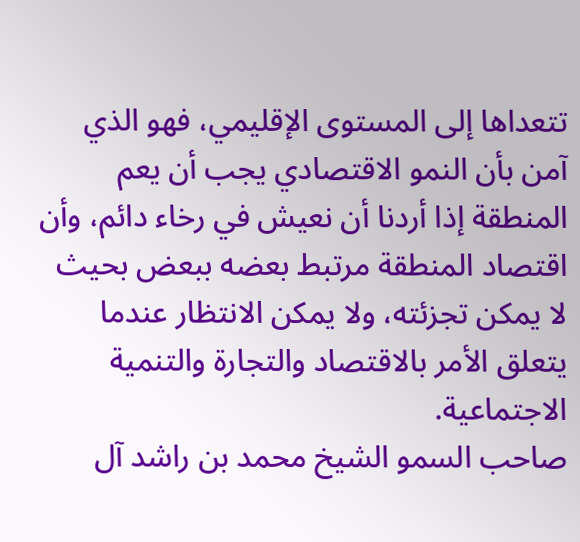تتعداها إلى المستوى الإقليمي، فهو الذي آمن بأن النمو الاقتصادي يجب أن يعم المنطقة إذا أردنا أن نعيش في رخاء دائم، وأن اقتصاد المنطقة مرتبط بعضه ببعض بحيث لا يمكن تجزئته، ولا يمكن الانتظار عندما يتعلق الأمر بالاقتصاد والتجارة والتنمية الاجتماعية.
صاحب السمو الشيخ محمد بن راشد آل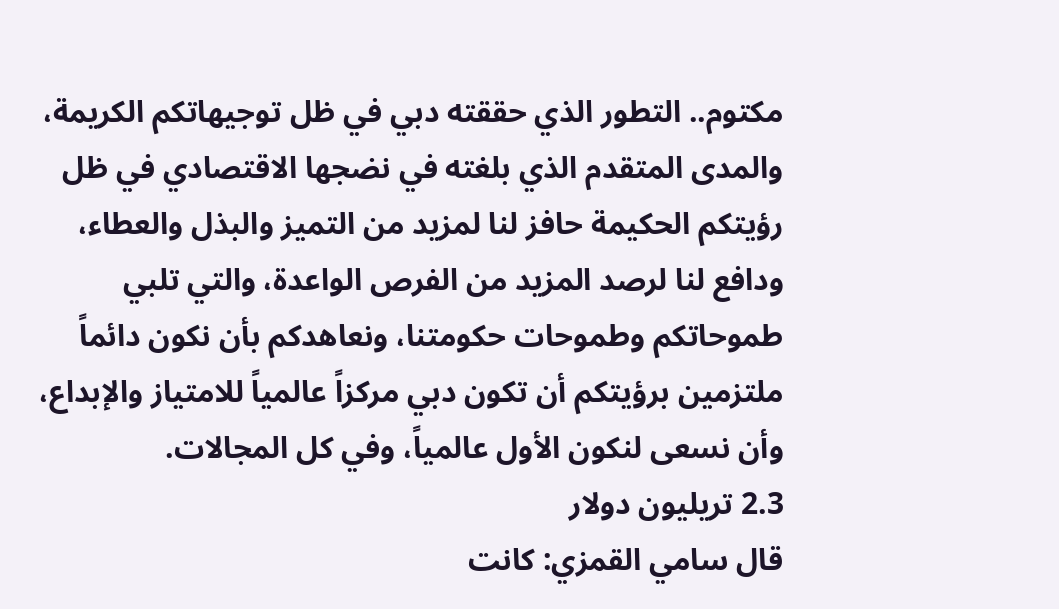مكتوم.. التطور الذي حققته دبي في ظل توجيهاتكم الكريمة، والمدى المتقدم الذي بلغته في نضجها الاقتصادي في ظل رؤيتكم الحكيمة حافز لنا لمزيد من التميز والبذل والعطاء، ودافع لنا لرصد المزيد من الفرص الواعدة، والتي تلبي طموحاتكم وطموحات حكومتنا، ونعاهدكم بأن نكون دائماً ملتزمين برؤيتكم أن تكون دبي مركزاً عالمياً للامتياز والإبداع، وأن نسعى لنكون الأول عالمياً، وفي كل المجالات.
2.3 تريليون دولار
قال سامي القمزي: كانت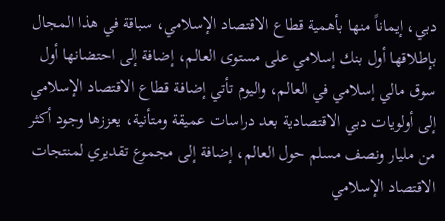دبي، إيماناً منها بأهمية قطاع الاقتصاد الإسلامي، سباقة في هذا المجال بإطلاقها أول بنك إسلامي على مستوى العالم، إضافة إلى احتضانها أول سوق مالي إسلامي في العالم، واليوم تأتي إضافة قطاع الاقتصاد الإسلامي إلى أولويات دبي الاقتصادية بعد دراسات عميقة ومتأنية، يعززها وجود أكثر من مليار ونصف مسلم حول العالم، إضافة إلى مجموع تقديري لمنتجات الاقتصاد الإسلامي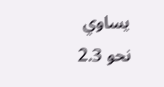يساوي نحو 2.3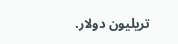تريليون دولار.